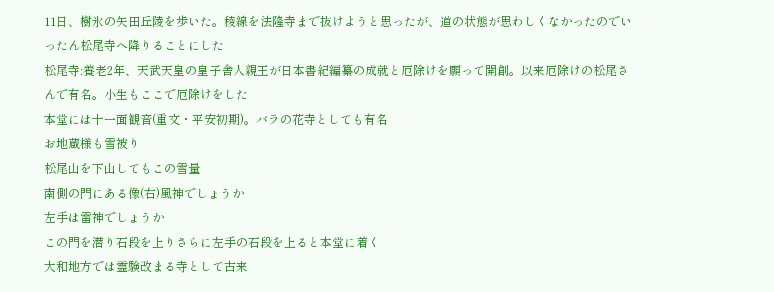11日、樹氷の矢田丘陵を歩いた。稜線を法隆寺まで抜けようと思ったが、道の状態が思わしくなかったのでいったん松尾寺へ降りることにした
松尾寺:養老2年、天武天皇の皇子舎人親王が日本書紀編纂の成就と厄除けを願って開創。以来厄除けの松尾さんで有名。小生もここで厄除けをした
本堂には十一面観音(重文・平安初期)。バラの花寺としても有名
お地蔵様も雪被り
松尾山を下山してもこの雪量
南側の門にある像(右)風神でしょうか
左手は雷神でしょうか
この門を潜り石段を上りさらに左手の石段を上ると本堂に着く
大和地方では霊験改まる寺として古来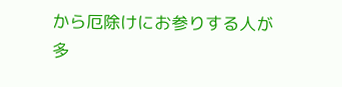から厄除けにお参りする人が多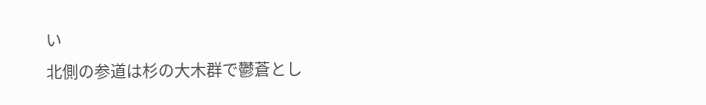い
北側の参道は杉の大木群で鬱蒼とし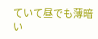ていて昼でも薄暗い